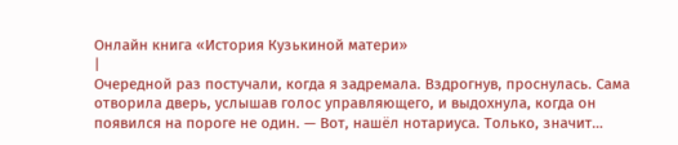Онлайн книга «История Кузькиной матери»
|
Очередной раз постучали, когда я задремала. Вздрогнув, проснулась. Сама отворила дверь, услышав голос управляющего, и выдохнула, когда он появился на пороге не один. — Вот, нашёл нотариуса. Только, значит…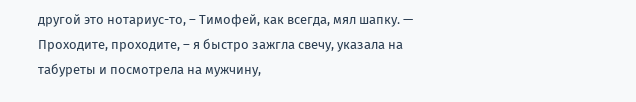другой это нотариус-то, – Тимофей, как всегда, мял шапку. — Проходите, проходите, – я быстро зажгла свечу, указала на табуреты и посмотрела на мужчину,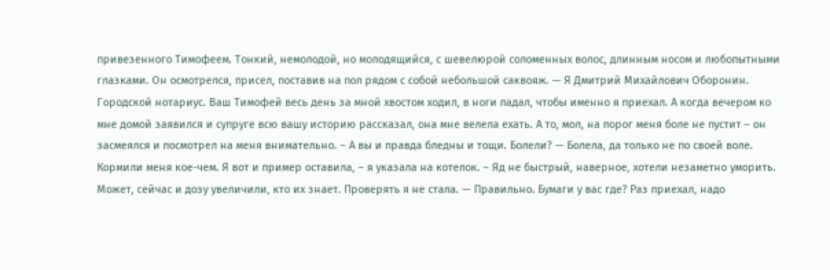привезенного Тимофеем. Тонкий, немолодой, но молодящийся, с шевелюрой соломенных волос, длинным носом и любопытными глазками. Он осмотрелся, присел, поставив на пол рядом с собой небольшой саквояж. — Я Дмитрий Михайлович Оборонин. Городской нотариус. Ваш Тимофей весь день за мной хвостом ходил, в ноги падал, чтобы именно я приехал. А когда вечером ко мне домой заявился и супруге всю вашу историю рассказал, она мне велела ехать. А то, мол, на порог меня боле не пустит – он засмеялся и посмотрел на меня внимательно. – А вы и правда бледны и тощи. Болели? — Болела, да только не по своей воле. Кормили меня кое-чем. Я вот и пример оставила, – я указала на котелок. – Яд не быстрый, наверное, хотели незаметно уморить. Может, сейчас и дозу увеличили, кто их знает. Проверять я не стала. — Правильно. Бумаги у вас где? Раз приехал, надо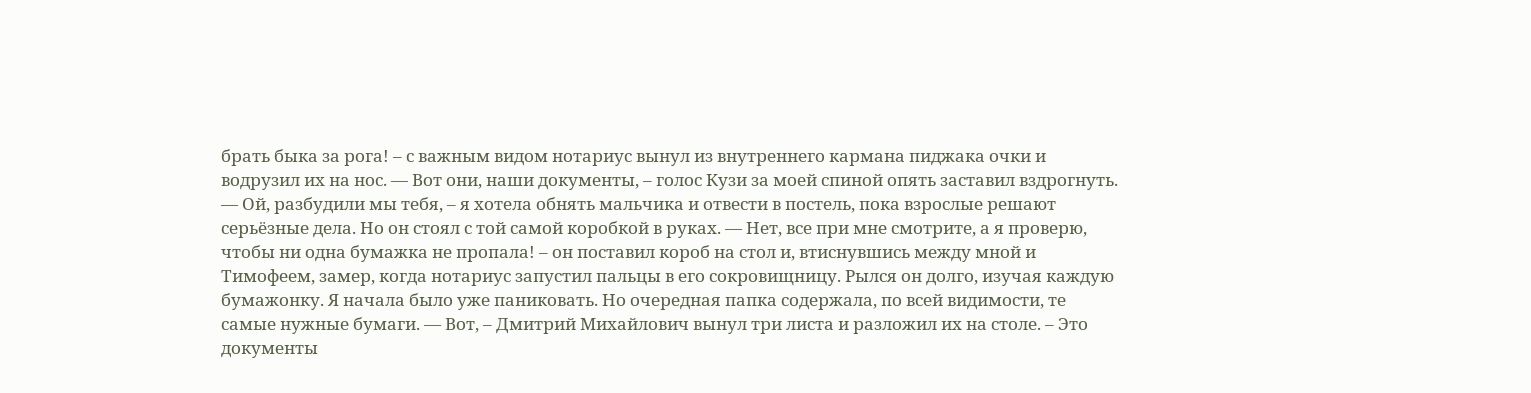брать быка за рога! – с важным видом нотариус вынул из внутреннего кармана пиджака очки и водрузил их на нос. — Вот они, наши документы, – голос Кузи за моей спиной опять заставил вздрогнуть. — Ой, разбудили мы тебя, – я хотела обнять мальчика и отвести в постель, пока взрослые решают серьёзные дела. Но он стоял с той самой коробкой в руках. — Нет, все при мне смотрите, а я проверю, чтобы ни одна бумажка не пропала! – он поставил короб на стол и, втиснувшись между мной и Тимофеем, замер, когда нотариус запустил пальцы в его сокровищницу. Рылся он долго, изучая каждую бумажонку. Я начала было уже паниковать. Но очередная папка содержала, по всей видимости, те самые нужные бумаги. — Вот, – Дмитрий Михайлович вынул три листа и разложил их на столе. – Это документы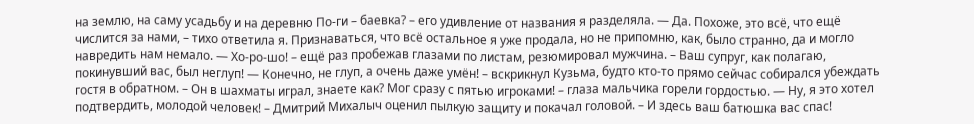на землю, на саму усадьбу и на деревню По-ги – баевка? – его удивление от названия я разделяла. — Да. Похоже, это всё, что ещё числится за нами, – тихо ответила я. Признаваться, что всё остальное я уже продала, но не припомню, как, было странно, да и могло навредить нам немало. — Хо-ро-шо! – ещё раз пробежав глазами по листам, резюмировал мужчина. – Ваш супруг, как полагаю, покинувший вас, был неглуп! — Конечно, не глуп, а очень даже умён! – вскрикнул Кузьма, будто кто-то прямо сейчас собирался убеждать гостя в обратном. – Он в шахматы играл, знаете как? Мог сразу с пятью игроками! – глаза мальчика горели гордостью. — Ну, я это хотел подтвердить, молодой человек! – Дмитрий Михалыч оценил пылкую защиту и покачал головой. – И здесь ваш батюшка вас спас!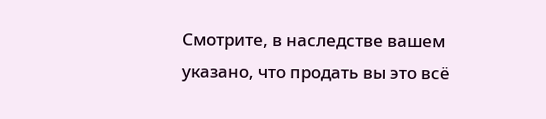Смотрите, в наследстве вашем указано, что продать вы это всё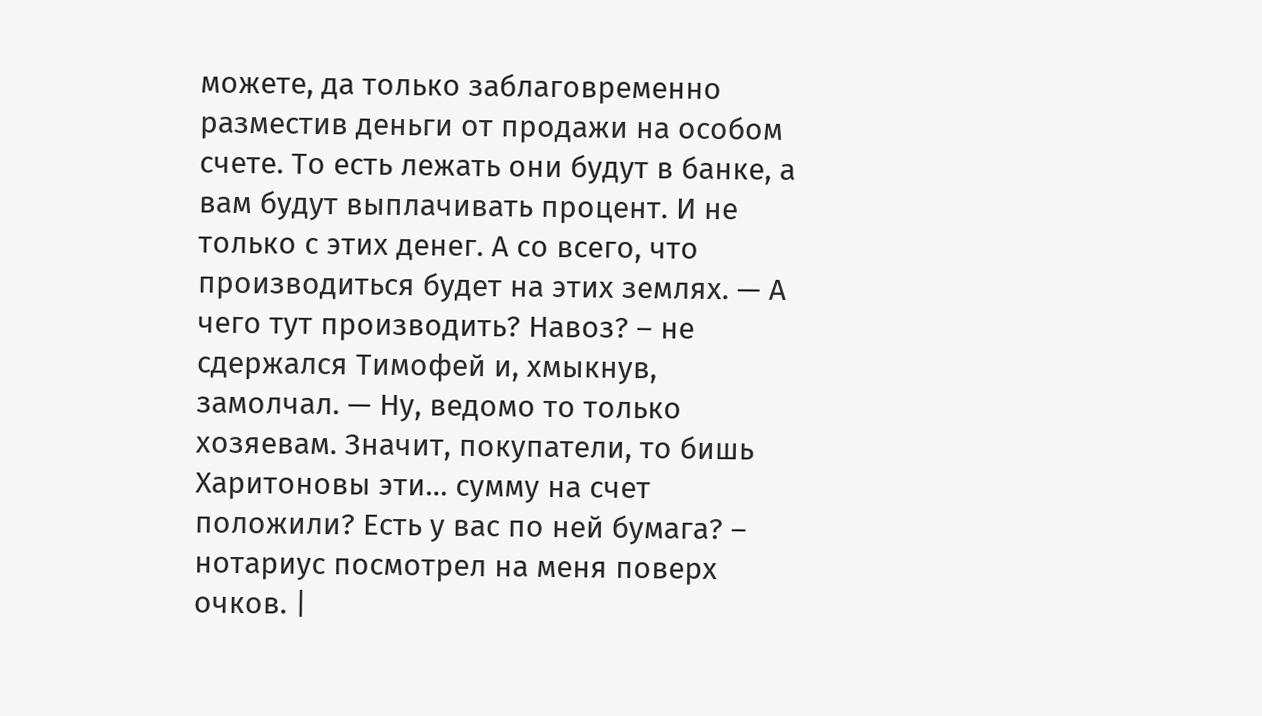можете, да только заблаговременно разместив деньги от продажи на особом счете. То есть лежать они будут в банке, а вам будут выплачивать процент. И не только с этих денег. А со всего, что производиться будет на этих землях. — А чего тут производить? Навоз? – не сдержался Тимофей и, хмыкнув, замолчал. — Ну, ведомо то только хозяевам. Значит, покупатели, то бишь Харитоновы эти… сумму на счет положили? Есть у вас по ней бумага? – нотариус посмотрел на меня поверх очков. |